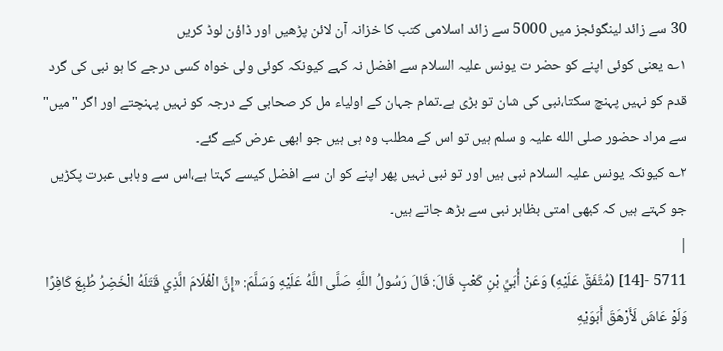30 سے زائد لینگوئجز میں 5000 سے زائد اسلامی کتب کا خزانہ آن لائن پڑھیں اور ڈاؤن لوڈ کریں
۱؎ یعنی کوئی اپنے کو حضر ت یونس علیہ السلام سے افضل نہ کہے کیونکہ کوئی ولی خواہ کسی درجے کا ہو نبی کی گرد قدم کو نہیں پہنچ سکتا،نبی کی شان تو بڑی ہے۔تمام جہان کے اولیاء مل کر صحابی کے درجہ کو نہیں پہنچتے اور اگر "میں" سے مراد حضور صلی الله علیہ و سلم ہیں تو اس کے مطلب وہ ہی ہیں جو ابھی عرض کیے گئے۔
۲؎ کیونکہ یونس علیہ السلام نبی ہیں اور تو نبی نہیں پھر اپنے کو ان سے افضل کیسے کہتا ہے،اس سے وہابی عبرت پکڑیں جو کہتے ہیں کہ کبھی امتی بظاہر نبی سے بڑھ جاتے ہیں۔
|
5711 -[14] (مُتَّفَقٌ عَلَيْهِ) وَعَنْ أُبَيِّ بْنِ كَعْبٍ قَالَ: قَالَ رَسُولُ اللَّهِ صَلَّى اللَّهُ عَلَيْهِ وَسَلَّمَ: «إِنَّ الْغُلَامَ الَّذِي قَتَلَهُ الْخَضِرُ طُبِعَ كَافِرًا وَلَوْ عَاشَ لَأَرْهَقَ أَبَوَيْهِ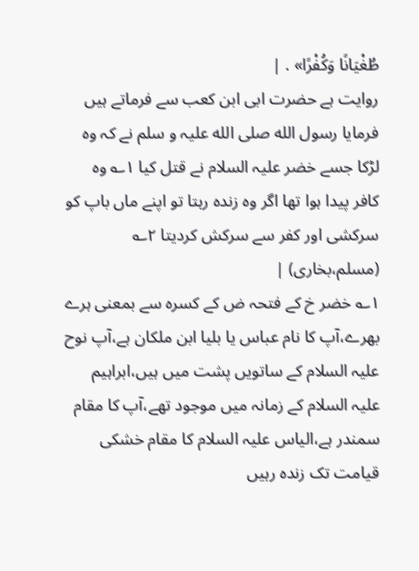طُغْيَانًا وَكُفْرًا» . |
روایت ہے حضرت ابی ابن کعب سے فرماتے ہیں فرمایا رسول الله صلی الله علیہ و سلم نے کہ وہ لڑکا جسے خضر علیہ السلام نے قتل کیا ۱؎ وہ کافر پیدا ہوا تھا اگر وہ زندہ رہتا تو اپنے ماں باپ کو سرکشی اور کفر سے سرکش کردیتا ۲؎ (مسلم،بخاری) |
۱؎ خضر خ کے فتحہ ض کے کسرہ سے بمعنی ہرے بھرے،آپ کا نام عباس یا بلیا ابن ملکان ہے،آپ نوح علیہ السلام کے ساتویں پشت میں ہیں،ابراہیم علیہ السلام کے زمانہ میں موجود تھے،آپ کا مقام سمندر ہے،الیاس علیہ السلام کا مقام خشکی قیامت تک زندہ رہیں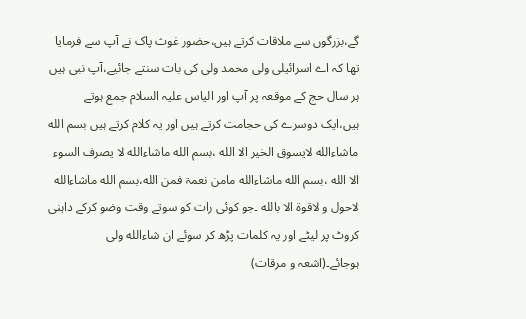گے،بزرگوں سے ملاقات کرتے ہیں،حضور غوث پاک نے آپ سے فرمایا تھا کہ اے اسرائیلی ولی محمد ولی کی بات سنتے جائیے،آپ نبی ہیں ہر سال حج کے موقعہ پر آپ اور الیاس علیہ السلام جمع ہوتے ہیں،ایک دوسرے کی حجامت کرتے ہیں اور یہ کلام کرتے ہیں بسم الله ماشاءالله لایسوق الخیر الا الله ،بسم الله ماشاءالله لا یصرف السوء الا الله ،بسم الله ماشاءالله مامن نعمۃ فمن الله،بسم الله ماشاءالله لاحول و لاقوۃ الا بالله ۔جو کوئی رات کو سوتے وقت وضو کرکے داہنی کروٹ پر لیٹے اور یہ کلمات پڑھ کر سوئے ان شاءالله ولی ہوجائے۔(اشعہ و مرقات)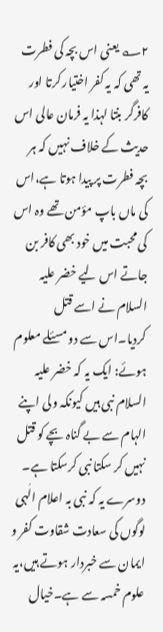۲؎ یعنی اس بچہ کی فطرت یہ تھی کہ یہ کفر اختیار کرتا اور کافرگر بنتا لہذا یہ فرمان عالی اس حدیث کے خلاف نہیں کہ ہر بچہ فطرت پر پیدا ہوتا ہے،اس کی ماں باپ مؤمن تھے وہ اس کی محبت میں خود بھی کافر بن جاتے اس لیے خضر علیہ السلام نے اسے قتل کردیا۔اس سے دو مسئلے معلوم ہوئے: ایک یہ کہ خضر علیہ السلام نبی ہیں کیونکہ ولی اپنے الہام سے بے گناہ بچے کو قتل نہیں کر سکتا نبی کرسکتا ہے۔ دوسرے یہ کہ نبی بہ اعلام الٰہی لوگوں کی سعادت شقاوت کفر و ایمان سے خبردار ہوتے ہیں،یہ علوم خمسہ سے ہے۔خیال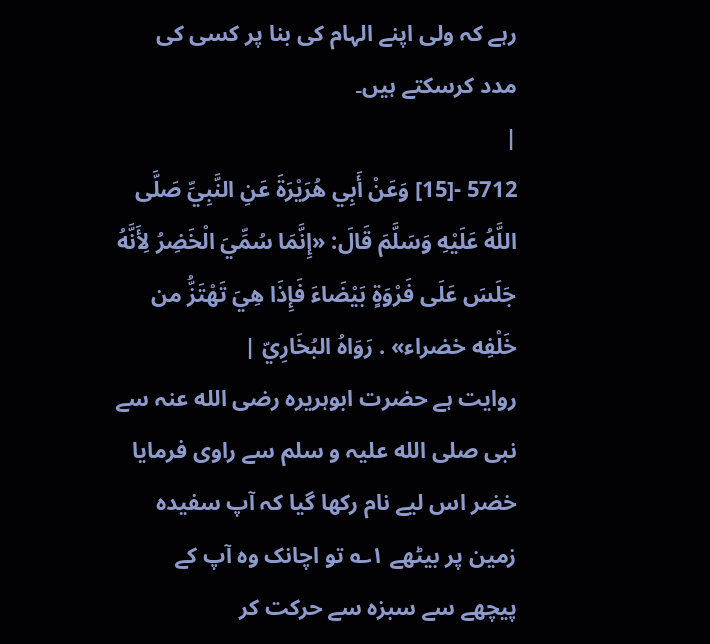رہے کہ ولی اپنے الہام کی بنا پر کسی کی مدد کرسکتے ہیں۔
|
5712 -[15] وَعَنْ أَبِي هُرَيْرَةَ عَنِ النَّبِيِّ صَلَّى اللَّهُ عَلَيْهِ وَسَلَّمَ قَالَ: «إِنَّمَا سُمِّيَ الْخَضِرُ لِأَنَّهُ جَلَسَ عَلَى فَرْوَةٍ بَيْضَاءَ فَإِذَا هِيَ تَهْتَزُّ من خَلْفِه خضراء» . رَوَاهُ البُخَارِيّ |
روایت ہے حضرت ابوہریرہ رضی الله عنہ سے نبی صلی الله علیہ و سلم سے راوی فرمایا خضر اس لیے نام رکھا گیا کہ آپ سفیدہ زمین پر بیٹھے ۱؎ تو اچانک وہ آپ کے پیچھے سے سبزہ سے حرکت کر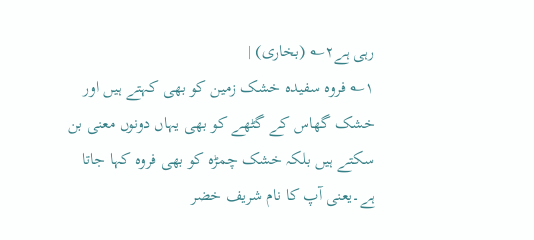رہی ہے۲؎ (بخاری) |
۱؎ فروہ سفیدہ خشک زمین کو بھی کہتے ہیں اور خشک گھاس کے گٹھے کو بھی یہاں دونوں معنی بن سکتے ہیں بلکہ خشک چمڑہ کو بھی فروہ کہا جاتا ہے۔یعنی آپ کا نام شریف خضر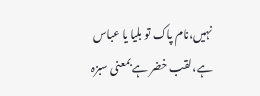نہیں،نام پاک تو بلیا یا عباس ہے،لقب خضر ہے بمعنی سبزہ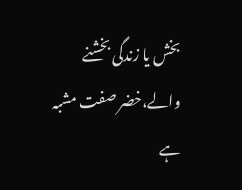بخش یا زندگی بخشنے والے،خضر صفت مشبہ ہے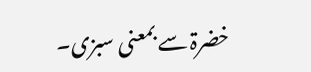خضرۃ سے بمعنی سبزی۔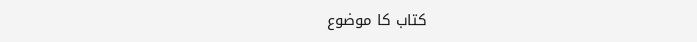کتاب کا موضوع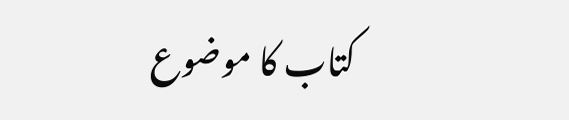کتاب کا موضوع